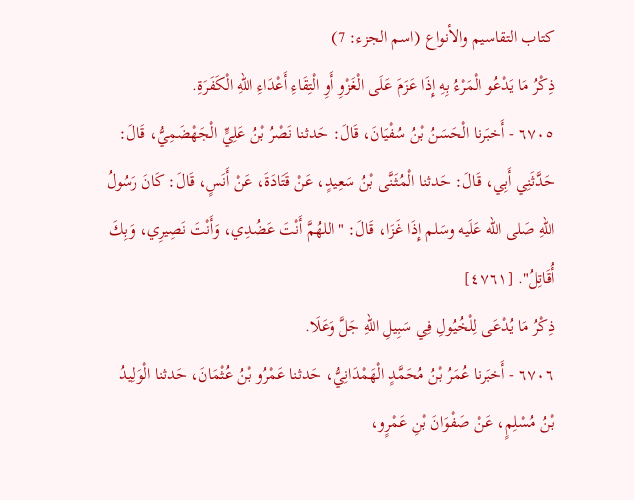كتاب التقاسيم والأنواع (اسم الجزء: 7)
ذِكْرُ مَا يَدْعُو الْمَرْءُ بِهِ إِذَا عَزَمَ عَلَى الْغَزْوِ أَوِ الْتِقَاءِ أَعْدَاءِ اللهِ الْكَفَرَةِ.
٦٧٠٥ - أَخبَرنا الْحَسَنُ بْنُ سُفْيَانَ، قَالَ: حَدثنا نَصْرُ بْنُ عَلِيٍّ الْجَهْضَمِيُّ، قَالَ: حَدَّثَنِي أَبِي، قَالَ: حَدثنا الْمُثَنَّى بْنُ سَعِيدٍ، عَنْ قَتَادَةَ، عَنْ أَنَسٍ، قَالَ: كَانَ رَسُولُ اللهِ صَلى الله عَلَيه وسَلم إِذَا غَزَا، قَالَ: "اللهُمَّ أَنْتَ عَضُدِي، وَأَنْتَ نَصِيرِي، وَبِكَ أُقَاتِلُ". [٤٧٦١]
ذِكْرُ مَا يُدْعَى لِلْخُيُولِ فِي سَبِيلِ اللهِ جَلَّ وَعَلَا.
٦٧٠٦ - أَخبَرنا عُمَرُ بْنُ مُحَمَّدٍ الْهَمْدَانِيُّ، حَدثنا عَمْرُو بْنُ عُثْمَانَ، حَدثنا الْوَلِيدُ بْنُ مُسْلِمٍ، عَنْ صَفْوَانَ بْنِ عَمْرٍو،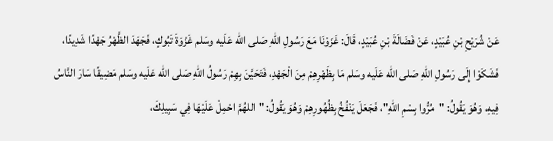عَنْ شُرَيْحِ بْنِ عُبَيْدٍ، عَنْ فَضَالَةَ بْنِ عُبَيْدٍ، قَالَ: غَزَوْنَا مَعَ رَسُولِ اللهِ صَلى الله عَلَيه وسَلم غَزْوَةَ تَبُوكٍ، فَجَهَدَ الظَّهْرُ جَهْدًا شَدِيدًا، فَشَكَوْا إِلَى رَسُولِ اللهِ صَلى الله عَلَيه وسَلم مَا بِظَهْرِهِمْ مِنَ الْجَهْدِ، فَتَحَيَّنَ بِهِمْ رَسُولُ اللهِ صَلى الله عَلَيه وسَلم مَضِيقًا سَارَ النَّاسُ فِيهِ، وَهُوَ يَقُولُ: "مُرُّوا بِسْمِ اللهِ"، فَجَعَلَ يَنْفُخُ بِظُهُورِهِمْ وَهُوَ يَقُولُ: "اللهُمَّ احْمِلْ عَلَيْهَا فِي سَبِيلِكَ،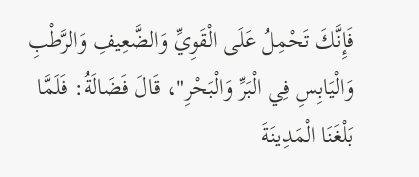فَإِنَّكَ تَحْمِلُ عَلَى الْقَوِيِّ وَالضَّعِيفِ وَالرَّطْبِ وَالْيَابِسِ فِي الْبَرِّ وَالْبَحْرِ"، قَالَ فَضَالَةُ: فَلَمَّا بَلْغَنَا الْمَدِينَةَ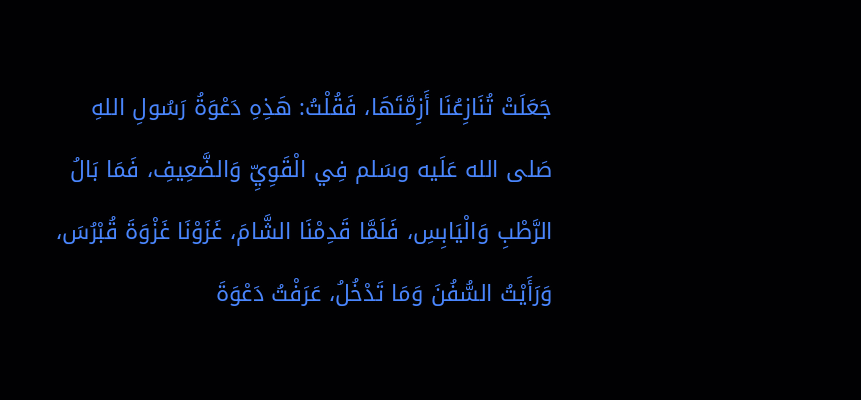جَعَلَتْ تُنَازِعُنَا أَزِمَّتَهَا، فَقُلْتُ: هَذِهِ دَعْوَةُ رَسُولِ اللهِ صَلى الله عَلَيه وسَلم فِي الْقَوِيِّ وَالضَّعِيفِ، فَمَا بَالُ الرَّطْبِ وَالْيَابِسِ، فَلَمَّا قَدِمْنَا الشَّامَ، غَزَوْنَا غَزْوَةَ قُبْرُسَ، وَرَأَيْتُ السُّفُنَ وَمَا تَدْخُلُ، عَرَفْتُ دَعْوَةَ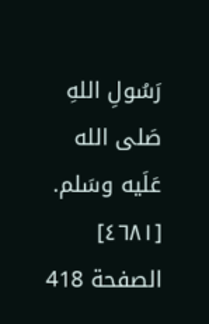رَسُولِ اللهِ صَلى الله عَلَيه وسَلم. [٤٦٨١]
الصفحة 418